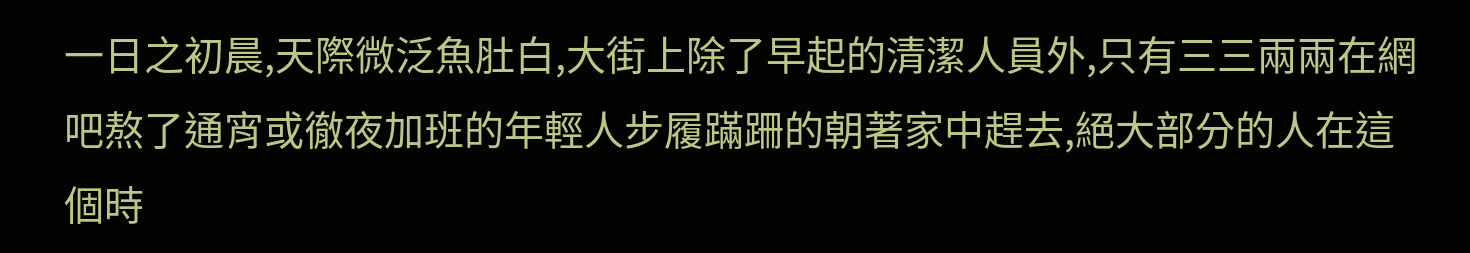一日之初晨,天際微泛魚肚白,大街上除了早起的清潔人員外,只有三三兩兩在網吧熬了通宵或徹夜加班的年輕人步履蹣跚的朝著家中趕去,絕大部分的人在這個時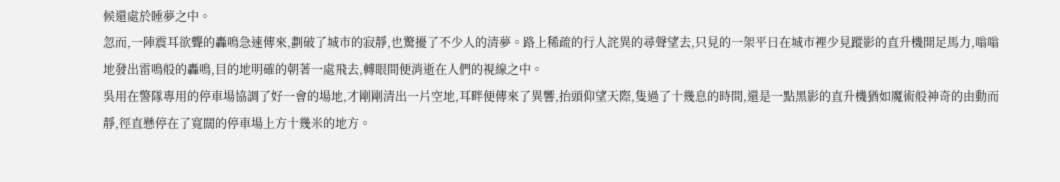候還處於睡夢之中。
忽而,一陣震耳欲聾的轟鳴急速傳來,劃破了城市的寂靜,也驚擾了不少人的清夢。路上稀疏的行人詫異的尋聲望去,只見的一架平日在城市裡少見蹤影的直升機開足馬力,嗡嗡地發出雷鳴般的轟鳴,目的地明確的朝著一處飛去,轉眼間便消逝在人們的視線之中。
吳用在警隊專用的停車場協調了好一會的場地,才剛剛清出一片空地,耳畔便傳來了異響,抬頭仰望天際,隻過了十幾息的時間,還是一點黑影的直升機猶如魔術般神奇的由動而靜,徑直懸停在了寬闊的停車場上方十幾米的地方。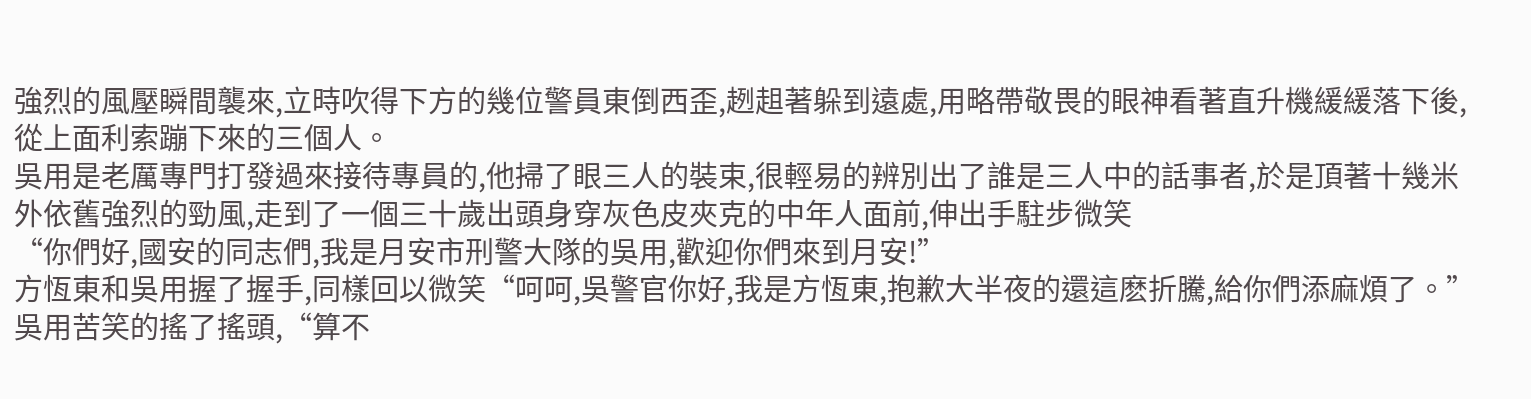強烈的風壓瞬間襲來,立時吹得下方的幾位警員東倒西歪,趔趄著躲到遠處,用略帶敬畏的眼神看著直升機緩緩落下後,從上面利索蹦下來的三個人。
吳用是老厲專門打發過來接待專員的,他掃了眼三人的裝束,很輕易的辨別出了誰是三人中的話事者,於是頂著十幾米外依舊強烈的勁風,走到了一個三十歲出頭身穿灰色皮夾克的中年人面前,伸出手駐步微笑
“你們好,國安的同志們,我是月安市刑警大隊的吳用,歡迎你們來到月安!”
方恆東和吳用握了握手,同樣回以微笑“呵呵,吳警官你好,我是方恆東,抱歉大半夜的還這麽折騰,給你們添麻煩了。”
吳用苦笑的搖了搖頭,“算不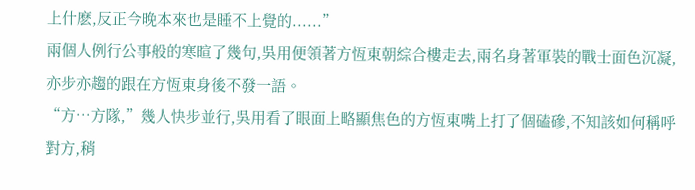上什麽,反正今晚本來也是睡不上覺的......”
兩個人例行公事般的寒暄了幾句,吳用便領著方恆東朝綜合樓走去,兩名身著軍裝的戰士面色沉凝,亦步亦趨的跟在方恆東身後不發一語。
“方…方隊,”幾人快步並行,吳用看了眼面上略顯焦色的方恆東嘴上打了個磕磣,不知該如何稱呼對方,稍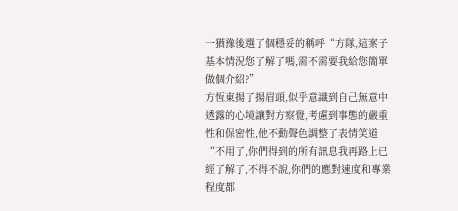一猶豫後選了個穩妥的稱呼“方隊,這案子基本情況您了解了嗎,需不需要我給您簡單做個介紹?”
方恆東揚了揚眉頭,似乎意識到自己無意中透露的心境讓對方察覺,考慮到事態的嚴重性和保密性,他不動聲色調整了表情笑道
“不用了,你們得到的所有訊息我再路上已經了解了,不得不說,你們的應對速度和專業程度都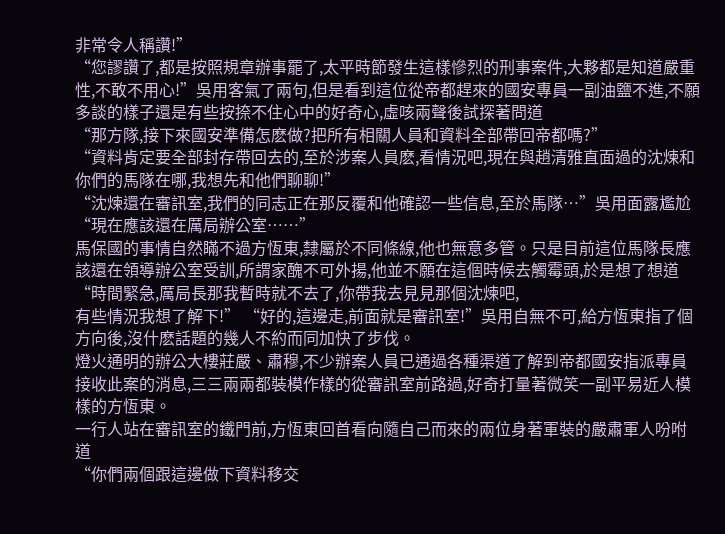非常令人稱讚!”
“您謬讚了,都是按照規章辦事罷了,太平時節發生這樣慘烈的刑事案件,大夥都是知道嚴重性,不敢不用心!”吳用客氣了兩句,但是看到這位從帝都趕來的國安專員一副油鹽不進,不願多談的樣子還是有些按捺不住心中的好奇心,虛咳兩聲後試探著問道
“那方隊,接下來國安準備怎麽做?把所有相關人員和資料全部帶回帝都嗎?”
“資料肯定要全部封存帶回去的,至於涉案人員麽,看情況吧,現在與趙清雅直面過的沈煉和你們的馬隊在哪,我想先和他們聊聊!”
“沈煉還在審訊室,我們的同志正在那反覆和他確認一些信息,至於馬隊…”吳用面露尷尬
“現在應該還在厲局辦公室……”
馬保國的事情自然瞞不過方恆東,隸屬於不同條線,他也無意多管。只是目前這位馬隊長應該還在領導辦公室受訓,所謂家醜不可外揚,他並不願在這個時候去觸霉頭,於是想了想道
“時間緊急,厲局長那我暫時就不去了,你帶我去見見那個沈煉吧,
有些情況我想了解下!” “好的,這邊走,前面就是審訊室!”吳用自無不可,給方恆東指了個方向後,沒什麽話題的幾人不約而同加快了步伐。
燈火通明的辦公大樓莊嚴、肅穆,不少辦案人員已通過各種渠道了解到帝都國安指派專員接收此案的消息,三三兩兩都裝模作樣的從審訊室前路過,好奇打量著微笑一副平易近人模樣的方恆東。
一行人站在審訊室的鐵門前,方恆東回首看向隨自己而來的兩位身著軍裝的嚴肅軍人吩咐道
“你們兩個跟這邊做下資料移交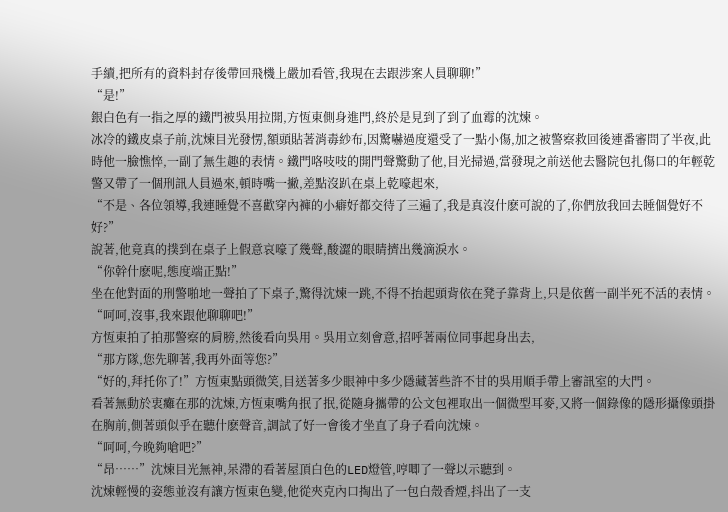手續,把所有的資料封存後帶回飛機上嚴加看管,我現在去跟涉案人員聊聊!”
“是!”
銀白色有一指之厚的鐵門被吳用拉開,方恆東側身進門,終於是見到了到了血霉的沈煉。
冰冷的鐵皮桌子前,沈煉目光發愣,額頭貼著消毒紗布,因驚嚇過度還受了一點小傷,加之被警察救回後連番審問了半夜,此時他一臉憔悴,一副了無生趣的表情。鐵門咯吱吱的開門聲驚動了他,目光掃過,當發現之前送他去醫院包扎傷口的年輕乾警又帶了一個刑訊人員過來,頓時嘴一撇,差點沒趴在桌上乾嚎起來,
“不是、各位領導,我連睡覺不喜歡穿內褲的小癖好都交待了三遍了,我是真沒什麽可說的了,你們放我回去睡個覺好不好?”
說著,他竟真的撲到在桌子上假意哀嚎了幾聲,酸澀的眼睛擠出幾滴淚水。
“你幹什麽呢,態度端正點!”
坐在他對面的刑警啪地一聲拍了下桌子,驚得沈煉一跳,不得不抬起頭背依在凳子靠背上,只是依舊一副半死不活的表情。
“呵呵,沒事,我來跟他聊聊吧!”
方恆東拍了拍那警察的肩膀,然後看向吳用。吳用立刻會意,招呼著兩位同事起身出去,
“那方隊,您先聊著,我再外面等您?”
“好的,拜托你了!”方恆東點頭微笑,目送著多少眼神中多少隱藏著些許不甘的吳用順手帶上審訊室的大門。
看著無動於衷癱在那的沈煉,方恆東嘴角抿了抿,從隨身攜帶的公文包裡取出一個微型耳麥,又將一個錄像的隱形攝像頭掛在胸前,側著頭似乎在聽什麽聲音,調試了好一會後才坐直了身子看向沈煉。
“呵呵,今晚夠嗆吧?”
“昂……”沈煉目光無神,呆滯的看著屋頂白色的LED燈管,哼唧了一聲以示聽到。
沈煉輕慢的姿態並沒有讓方恆東色變,他從夾克內口掏出了一包白殼香煙,抖出了一支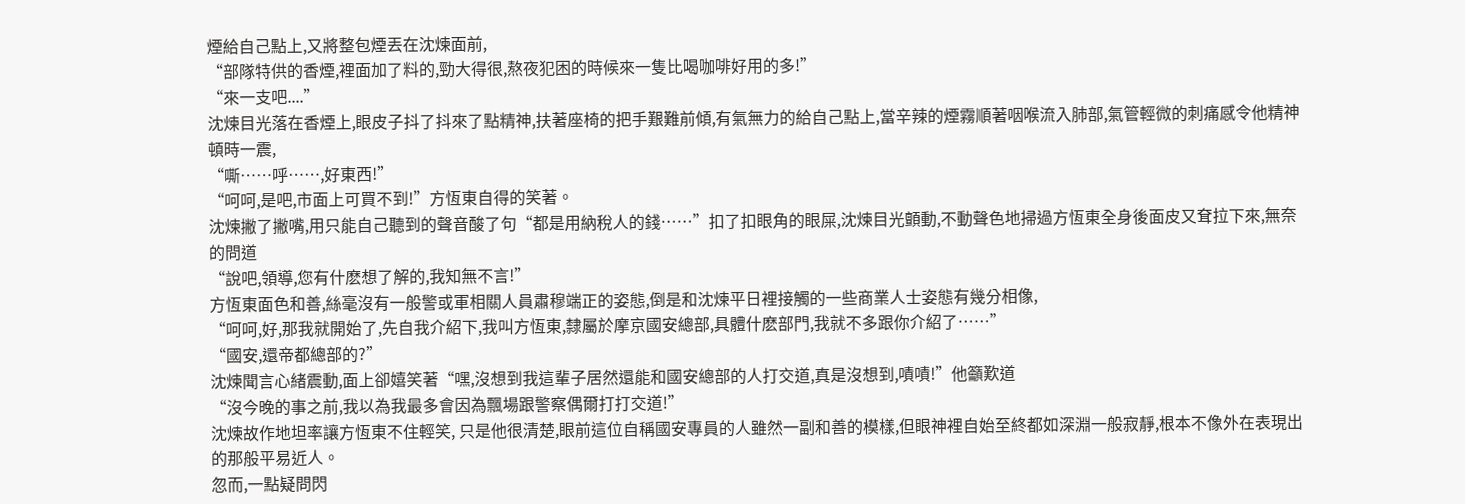煙給自己點上,又將整包煙丟在沈煉面前,
“部隊特供的香煙,裡面加了料的,勁大得很,熬夜犯困的時候來一隻比喝咖啡好用的多!”
“來一支吧....”
沈煉目光落在香煙上,眼皮子抖了抖來了點精神,扶著座椅的把手艱難前傾,有氣無力的給自己點上,當辛辣的煙霧順著咽喉流入肺部,氣管輕微的刺痛感令他精神頓時一震,
“嘶……呼……,好東西!”
“呵呵,是吧,市面上可買不到!”方恆東自得的笑著。
沈煉撇了撇嘴,用只能自己聽到的聲音酸了句“都是用納稅人的錢……”扣了扣眼角的眼屎,沈煉目光顫動,不動聲色地掃過方恆東全身後面皮又耷拉下來,無奈的問道
“說吧,領導,您有什麽想了解的,我知無不言!”
方恆東面色和善,絲毫沒有一般警或軍相關人員肅穆端正的姿態,倒是和沈煉平日裡接觸的一些商業人士姿態有幾分相像,
“呵呵,好,那我就開始了,先自我介紹下,我叫方恆東,隸屬於摩京國安總部,具體什麽部門,我就不多跟你介紹了……”
“國安,還帝都總部的?”
沈煉聞言心緒震動,面上卻嬉笑著“嘿,沒想到我這輩子居然還能和國安總部的人打交道,真是沒想到,嘖嘖!”他籲歎道
“沒今晚的事之前,我以為我最多會因為飄場跟警察偶爾打打交道!”
沈煉故作地坦率讓方恆東不住輕笑, 只是他很清楚,眼前這位自稱國安專員的人雖然一副和善的模樣,但眼神裡自始至終都如深淵一般寂靜,根本不像外在表現出的那般平易近人。
忽而,一點疑問閃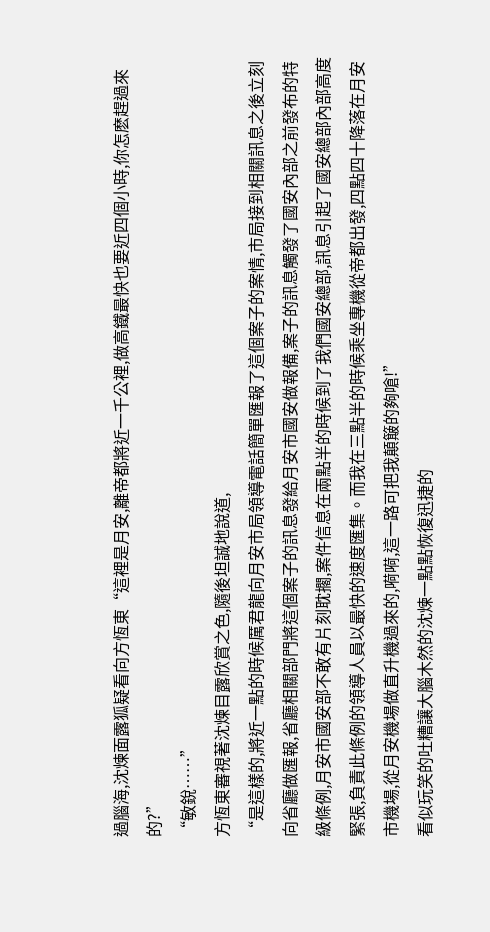過腦海,沈煉面露狐疑看向方恆東“這裡是月安,離帝都將近一千公裡,做高鐵最快也要近四個小時,你怎麽趕過來的?”
“敏銳……”
方恆東審視著沈煉目露欣賞之色,隨後坦誠地說道,
“是這樣的,將近一點的時候厲君龍向月安市局領導電話簡單匯報了這個案子的案情,市局接到相關訊息之後立刻向省廳做匯報,省廳相關部門將這個案子的訊息發給月安市國安做報備,案子的訊息觸發了國安內部之前發布的特級條例,月安市國安部不敢有片刻耽擱,案件信息在兩點半的時候到了我們國安總部,訊息引起了國安總部內部高度緊張,負責此條例的領導人員以最快的速度匯集。而我在三點半的時候乘坐專機從帝都出發,四點四十降落在月安市機場,從月安機場做直升機過來的,嗬嗬,這一路可把我顛簸的夠嗆!”
看似玩笑的吐糟讓大腦木然的沈煉一點點恢復迅捷的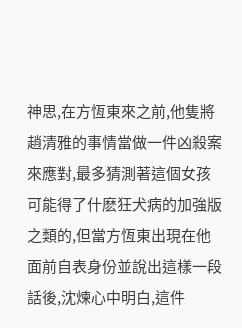神思,在方恆東來之前,他隻將趙清雅的事情當做一件凶殺案來應對,最多猜測著這個女孩可能得了什麽狂犬病的加強版之類的,但當方恆東出現在他面前自表身份並說出這樣一段話後,沈煉心中明白,這件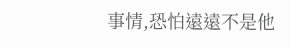事情,恐怕遠遠不是他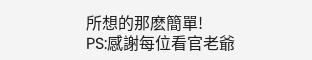所想的那麽簡單!
PS:感謝每位看官老爺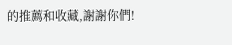的推薦和收藏,謝謝你們!